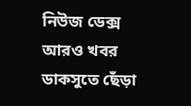নিউজ ডেক্স
আরও খবর
ডাকসুতে ছেঁড়া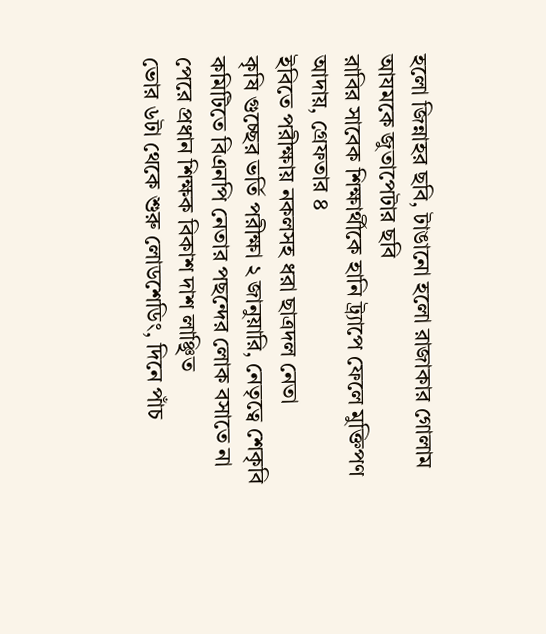হলো জিন্নাহর ছবি, টাঙানো হলো রাজাকার গোলাম আযমকে জুতাপেটার ছবি
রাবির সাবেক শিক্ষার্থীকে হানি ট্র্যাপে ফেলে মুক্তিপণ আদায়, গ্রেফতার ৪
ইবিতে পরীক্ষায় নকলসহ ধরা ছাত্রদল নেতা
কৃষি গুচ্ছের ভর্তি পরীক্ষা ২ জানুয়ারি, নেতৃত্বে শেকৃবি
কমিটিতে বিএনপি নেতার পছন্দের লোক বসাতে না পেরে প্রধান শিক্ষক বিকাশ দাশ লাঞ্ছিত
ভোর ৬টা থেকে শুরু লোডশেডিং, দিনে পাঁচ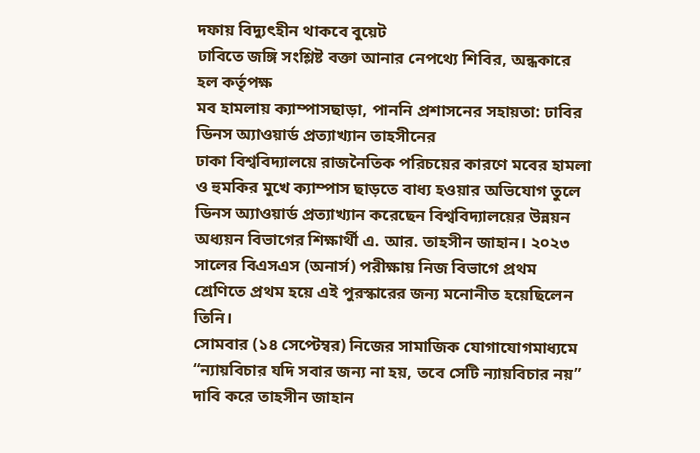দফায় বিদ্যুৎহীন থাকবে বুয়েট
ঢাবিতে জঙ্গি সংশ্লিষ্ট বক্তা আনার নেপথ্যে শিবির, অন্ধকারে হল কর্তৃপক্ষ
মব হামলায় ক্যাম্পাসছাড়া, পাননি প্রশাসনের সহায়তা: ঢাবির ডিনস অ্যাওয়ার্ড প্রত্যাখ্যান তাহসীনের
ঢাকা বিশ্ববিদ্যালয়ে রাজনৈতিক পরিচয়ের কারণে মবের হামলা ও হুমকির মুখে ক্যাম্পাস ছাড়তে বাধ্য হওয়ার অভিযোগ তুলে ডিনস অ্যাওয়ার্ড প্রত্যাখ্যান করেছেন বিশ্ববিদ্যালয়ের উন্নয়ন অধ্যয়ন বিভাগের শিক্ষার্থী এ. আর. তাহসীন জাহান। ২০২৩ সালের বিএসএস (অনার্স) পরীক্ষায় নিজ বিভাগে প্রথম শ্রেণিতে প্রথম হয়ে এই পুরস্কারের জন্য মনোনীত হয়েছিলেন তিনি।
সোমবার (১৪ সেপ্টেম্বর) নিজের সামাজিক যোগাযোগমাধ্যমে “ন্যায়বিচার যদি সবার জন্য না হয়, তবে সেটি ন্যায়বিচার নয়” দাবি করে তাহসীন জাহান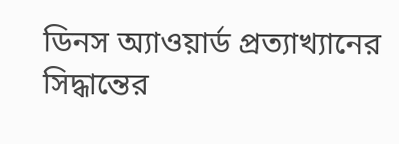ডিনস অ্যাওয়ার্ড প্রত্যাখ্যানের সিদ্ধান্তের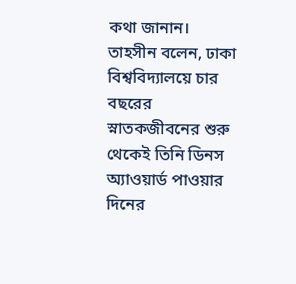কথা জানান।
তাহসীন বলেন, ঢাকা বিশ্ববিদ্যালয়ে চার বছরের স্নাতকজীবনের শুরু থেকেই তিনি ডিনস অ্যাওয়ার্ড পাওয়ার দিনের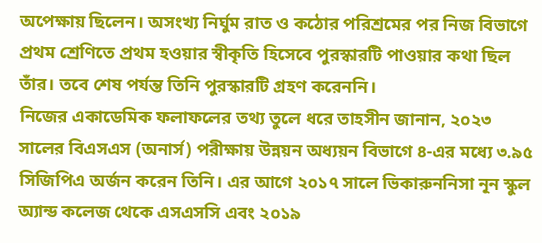অপেক্ষায় ছিলেন। অসংখ্য নির্ঘুম রাত ও কঠোর পরিশ্রমের পর নিজ বিভাগে প্রথম শ্রেণিতে প্রথম হওয়ার স্বীকৃতি হিসেবে পুরস্কারটি পাওয়ার কথা ছিল তাঁর। তবে শেষ পর্যন্ত তিনি পুরস্কারটি গ্রহণ করেননি।
নিজের একাডেমিক ফলাফলের তথ্য তুলে ধরে তাহসীন জানান, ২০২৩ সালের বিএসএস (অনার্স) পরীক্ষায় উন্নয়ন অধ্যয়ন বিভাগে ৪-এর মধ্যে ৩.৯৫ সিজিপিএ অর্জন করেন তিনি। এর আগে ২০১৭ সালে ভিকারুননিসা নূন স্কুল অ্যান্ড কলেজ থেকে এসএসসি এবং ২০১৯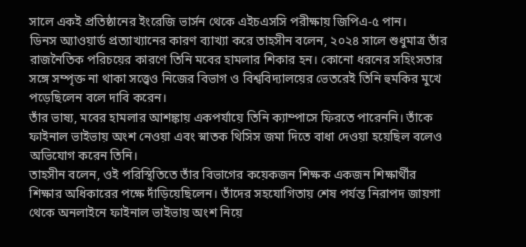সালে একই প্রতিষ্ঠানের ইংরেজি ভার্সন থেকে এইচএসসি পরীক্ষায় জিপিএ-৫ পান।
ডিনস অ্যাওয়ার্ড প্রত্যাখ্যানের কারণ ব্যাখ্যা করে তাহসীন বলেন, ২০২৪ সালে শুধুমাত্র তাঁর রাজনৈতিক পরিচয়ের কারণে তিনি মবের হামলার শিকার হন। কোনো ধরনের সহিংসতার সঙ্গে সম্পৃক্ত না থাকা সত্ত্বেও নিজের বিভাগ ও বিশ্ববিদ্যালয়ের ভেতরেই তিনি হুমকির মুখে পড়েছিলেন বলে দাবি করেন।
তাঁর ভাষ্য, মবের হামলার আশঙ্কায় একপর্যায়ে তিনি ক্যাম্পাসে ফিরতে পারেননি। তাঁকে ফাইনাল ভাইভায় অংশ নেওয়া এবং স্নাতক থিসিস জমা দিতে বাধা দেওয়া হয়েছিল বলেও অভিযোগ করেন তিনি।
তাহসীন বলেন, ওই পরিস্থিতিতে তাঁর বিভাগের কয়েকজন শিক্ষক একজন শিক্ষার্থীর শিক্ষার অধিকারের পক্ষে দাঁড়িয়েছিলেন। তাঁদের সহযোগিতায় শেষ পর্যন্ত নিরাপদ জায়গা থেকে অনলাইনে ফাইনাল ভাইভায় অংশ নিয়ে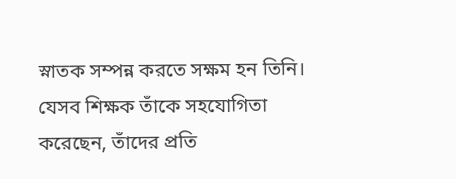স্নাতক সম্পন্ন করতে সক্ষম হন তিনি।
যেসব শিক্ষক তাঁকে সহযোগিতা করেছেন, তাঁদের প্রতি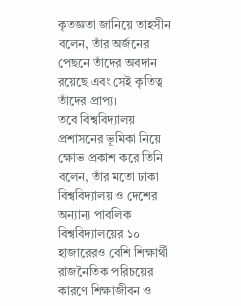কৃতজ্ঞতা জানিয়ে তাহসীন বলেন, তাঁর অর্জনের পেছনে তাঁদের অবদান রয়েছে এবং সেই কৃতিত্ব তাঁদের প্রাপ্য।
তবে বিশ্ববিদ্যালয় প্রশাসনের ভূমিকা নিয়ে ক্ষোভ প্রকাশ করে তিনি বলেন, তাঁর মতো ঢাকা বিশ্ববিদ্যালয় ও দেশের অন্যান্য পাবলিক বিশ্ববিদ্যালয়ের ১০ হাজারেরও বেশি শিক্ষার্থী রাজনৈতিক পরিচয়ের কারণে শিক্ষাজীবন ও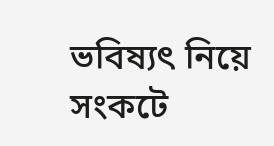ভবিষ্যৎ নিয়ে সংকটে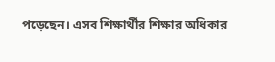পড়েছেন। এসব শিক্ষার্থীর শিক্ষার অধিকার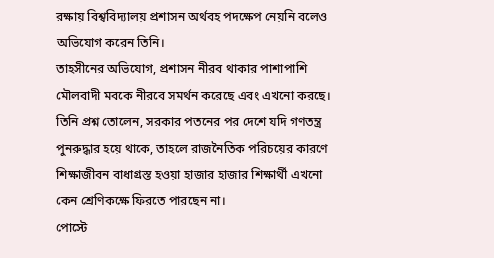রক্ষায় বিশ্ববিদ্যালয় প্রশাসন অর্থবহ পদক্ষেপ নেয়নি বলেও অভিযোগ করেন তিনি।
তাহসীনের অভিযোগ, প্রশাসন নীরব থাকার পাশাপাশি মৌলবাদী মবকে নীরবে সমর্থন করেছে এবং এখনো করছে।
তিনি প্রশ্ন তোলেন, সরকার পতনের পর দেশে যদি গণতন্ত্র পুনরুদ্ধার হয়ে থাকে, তাহলে রাজনৈতিক পরিচয়ের কারণে শিক্ষাজীবন বাধাগ্রস্ত হওয়া হাজার হাজার শিক্ষার্থী এখনো কেন শ্রেণিকক্ষে ফিরতে পারছেন না।
পোস্টে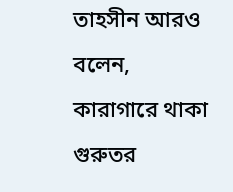তাহসীন আরও বলেন, কারাগারে থাকা গুরুতর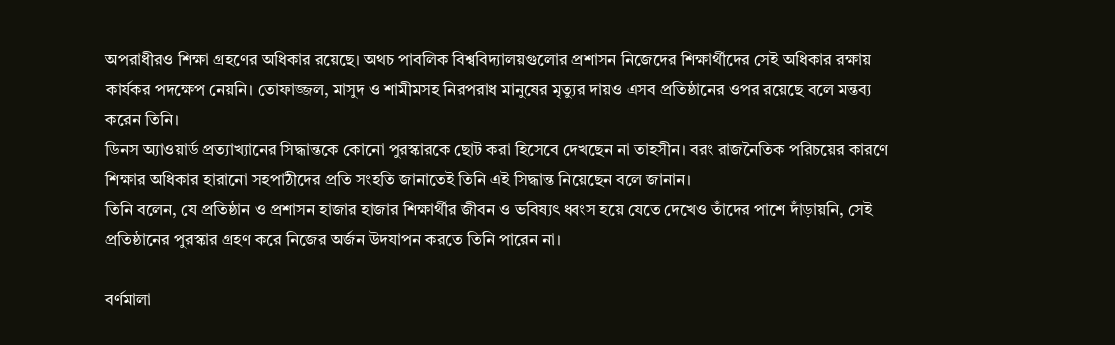অপরাধীরও শিক্ষা গ্রহণের অধিকার রয়েছে। অথচ পাবলিক বিশ্ববিদ্যালয়গুলোর প্রশাসন নিজেদের শিক্ষার্থীদের সেই অধিকার রক্ষায় কার্যকর পদক্ষেপ নেয়নি। তোফাজ্জল, মাসুদ ও শামীমসহ নিরপরাধ মানুষের মৃত্যুর দায়ও এসব প্রতিষ্ঠানের ওপর রয়েছে বলে মন্তব্য করেন তিনি।
ডিনস অ্যাওয়ার্ড প্রত্যাখ্যানের সিদ্ধান্তকে কোনো পুরস্কারকে ছোট করা হিসেবে দেখছেন না তাহসীন। বরং রাজনৈতিক পরিচয়ের কারণে শিক্ষার অধিকার হারানো সহপাঠীদের প্রতি সংহতি জানাতেই তিনি এই সিদ্ধান্ত নিয়েছেন বলে জানান।
তিনি বলেন, যে প্রতিষ্ঠান ও প্রশাসন হাজার হাজার শিক্ষার্থীর জীবন ও ভবিষ্যৎ ধ্বংস হয়ে যেতে দেখেও তাঁদের পাশে দাঁড়ায়নি, সেই প্রতিষ্ঠানের পুরস্কার গ্রহণ করে নিজের অর্জন উদযাপন করতে তিনি পারেন না।

বর্ণমালা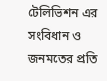টেলিভিশন এর সংবিধান ও জনমতের প্রতি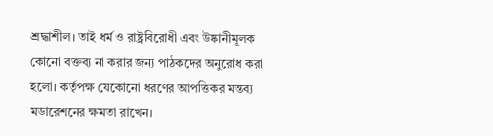শ্রদ্ধাশীল। তাই ধর্ম ও রাষ্ট্রবিরোধী এবং উষ্কানীমূলক কোনো বক্তব্য না করার জন্য পাঠকদের অনুরোধ করা হলো। কর্তৃপক্ষ যেকোনো ধরণের আপত্তিকর মন্তব্য মডারেশনের ক্ষমতা রাখেন।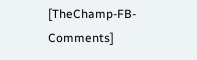[TheChamp-FB-Comments]